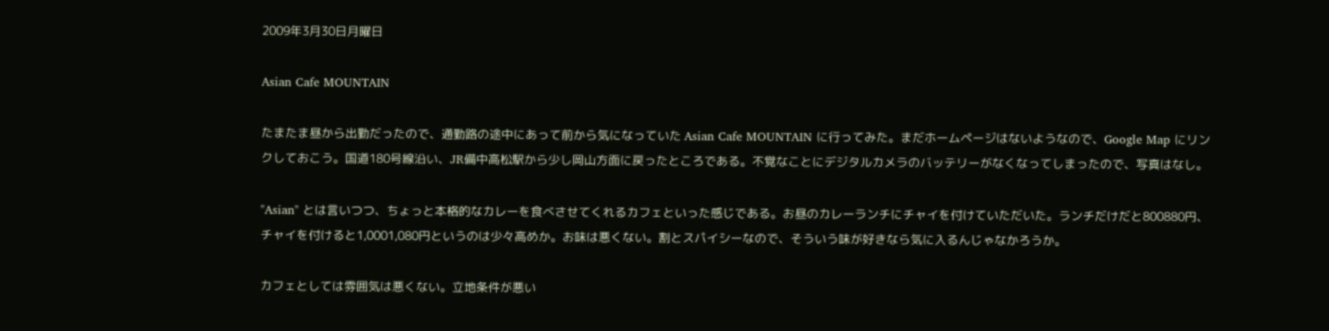2009年3月30日月曜日

Asian Cafe MOUNTAIN

たまたま昼から出勤だったので、通勤路の途中にあって前から気になっていた Asian Cafe MOUNTAIN に行ってみた。まだホームページはないようなので、Google Map にリンクしておこう。国道180号線沿い、JR備中高松駅から少し岡山方面に戻ったところである。不覚なことにデジタルカメラのバッテリーがなくなってしまったので、写真はなし。

"Asian" とは言いつつ、ちょっと本格的なカレーを食べさせてくれるカフェといった感じである。お昼のカレーランチにチャイを付けていただいた。ランチだけだと800880円、チャイを付けると1,0001,080円というのは少々高めか。お味は悪くない。割とスパイシーなので、そういう味が好きなら気に入るんじゃなかろうか。

カフェとしては雰囲気は悪くない。立地条件が悪い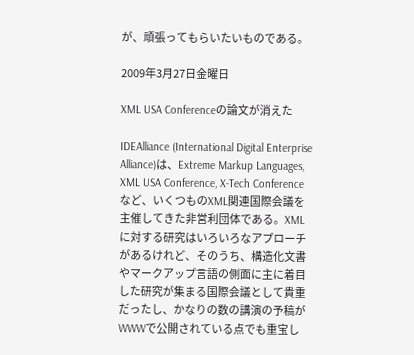が、頑張ってもらいたいものである。

2009年3月27日金曜日

XML USA Conferenceの論文が消えた

IDEAlliance (International Digital Enterprise Alliance)は、Extreme Markup Languages, XML USA Conference, X-Tech Conferenceなど、いくつものXML関連国際会議を主催してきた非営利団体である。XMLに対する研究はいろいろなアプローチがあるけれど、そのうち、構造化文書やマークアップ言語の側面に主に着目した研究が集まる国際会議として貴重だったし、かなりの数の講演の予稿がWWWで公開されている点でも重宝し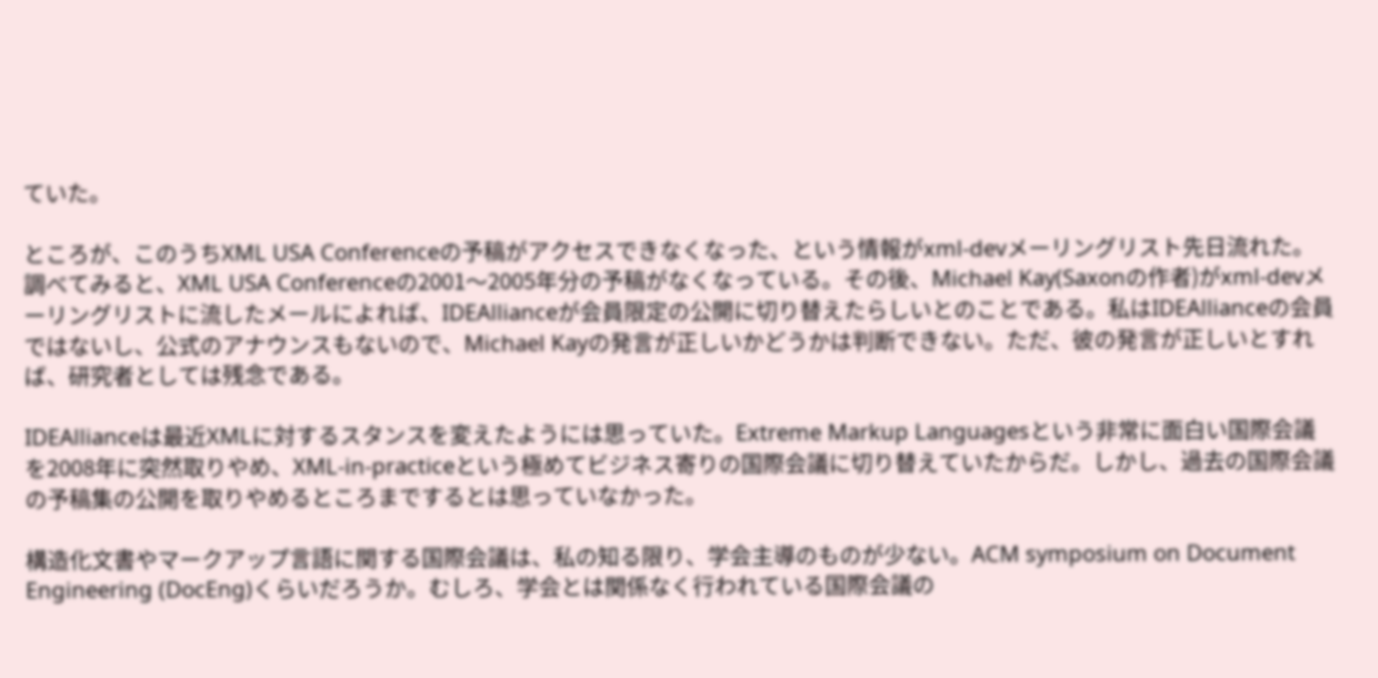ていた。

ところが、このうちXML USA Conferenceの予稿がアクセスできなくなった、という情報がxml-devメーリングリスト先日流れた。調べてみると、XML USA Conferenceの2001〜2005年分の予稿がなくなっている。その後、Michael Kay(Saxonの作者)がxml-devメーリングリストに流したメールによれば、IDEAllianceが会員限定の公開に切り替えたらしいとのことである。私はIDEAllianceの会員ではないし、公式のアナウンスもないので、Michael Kayの発言が正しいかどうかは判断できない。ただ、彼の発言が正しいとすれば、研究者としては残念である。

IDEAllianceは最近XMLに対するスタンスを変えたようには思っていた。Extreme Markup Languagesという非常に面白い国際会議を2008年に突然取りやめ、XML-in-practiceという極めてビジネス寄りの国際会議に切り替えていたからだ。しかし、過去の国際会議の予稿集の公開を取りやめるところまでするとは思っていなかった。

構造化文書やマークアップ言語に関する国際会議は、私の知る限り、学会主導のものが少ない。ACM symposium on Document Engineering (DocEng)くらいだろうか。むしろ、学会とは関係なく行われている国際会議の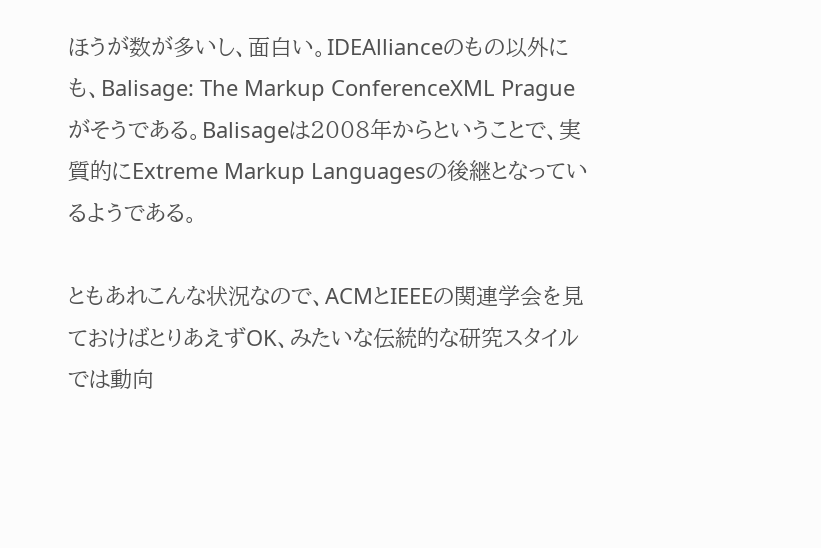ほうが数が多いし、面白い。IDEAllianceのもの以外にも、Balisage: The Markup ConferenceXML Prague がそうである。Balisageは2008年からということで、実質的にExtreme Markup Languagesの後継となっているようである。

ともあれこんな状況なので、ACMとIEEEの関連学会を見ておけばとりあえずOK、みたいな伝統的な研究スタイルでは動向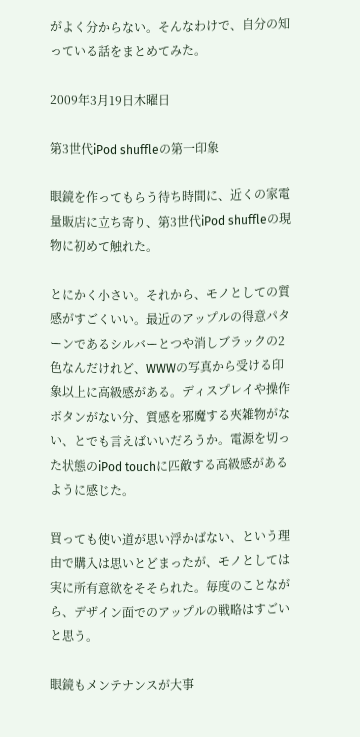がよく分からない。そんなわけで、自分の知っている話をまとめてみた。

2009年3月19日木曜日

第3世代iPod shuffleの第一印象

眼鏡を作ってもらう待ち時間に、近くの家電量販店に立ち寄り、第3世代iPod shuffleの現物に初めて触れた。

とにかく小さい。それから、モノとしての質感がすごくいい。最近のアップルの得意パターンであるシルバーとつや消しブラックの2色なんだけれど、WWWの写真から受ける印象以上に高級感がある。ディスプレイや操作ボタンがない分、質感を邪魔する夾雑物がない、とでも言えばいいだろうか。電源を切った状態のiPod touchに匹敵する高級感があるように感じた。

買っても使い道が思い浮かばない、という理由で購入は思いとどまったが、モノとしては実に所有意欲をそそられた。毎度のことながら、デザイン面でのアップルの戦略はすごいと思う。

眼鏡もメンテナンスが大事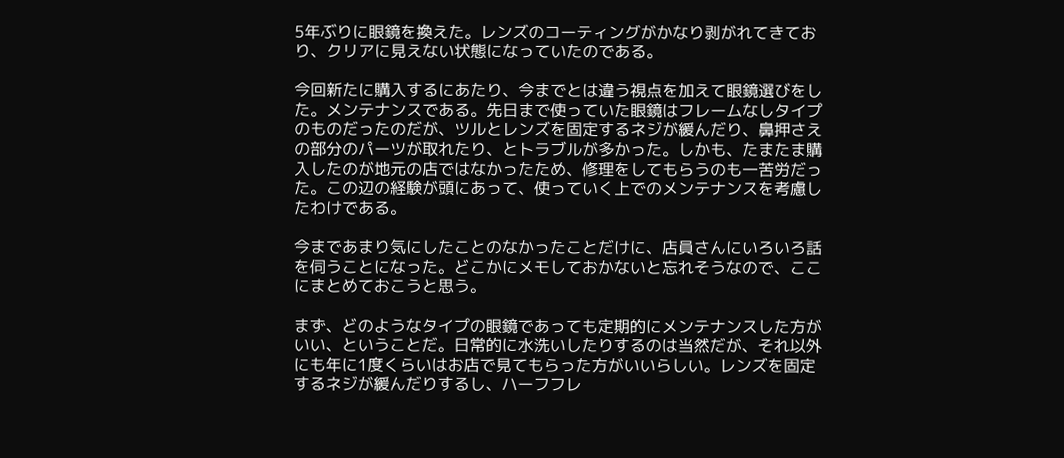5年ぶりに眼鏡を換えた。レンズのコーティングがかなり剥がれてきており、クリアに見えない状態になっていたのである。

今回新たに購入するにあたり、今までとは違う視点を加えて眼鏡選びをした。メンテナンスである。先日まで使っていた眼鏡はフレームなしタイプのものだったのだが、ツルとレンズを固定するネジが緩んだり、鼻押さえの部分のパーツが取れたり、とトラブルが多かった。しかも、たまたま購入したのが地元の店ではなかったため、修理をしてもらうのも一苦労だった。この辺の経験が頭にあって、使っていく上でのメンテナンスを考慮したわけである。

今まであまり気にしたことのなかったことだけに、店員さんにいろいろ話を伺うことになった。どこかにメモしておかないと忘れそうなので、ここにまとめておこうと思う。

まず、どのようなタイプの眼鏡であっても定期的にメンテナンスした方がいい、ということだ。日常的に水洗いしたりするのは当然だが、それ以外にも年に1度くらいはお店で見てもらった方がいいらしい。レンズを固定するネジが緩んだりするし、ハーフフレ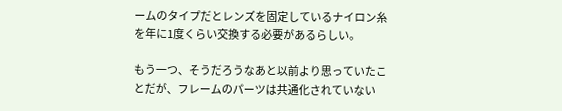ームのタイプだとレンズを固定しているナイロン糸を年に1度くらい交換する必要があるらしい。

もう一つ、そうだろうなあと以前より思っていたことだが、フレームのパーツは共通化されていない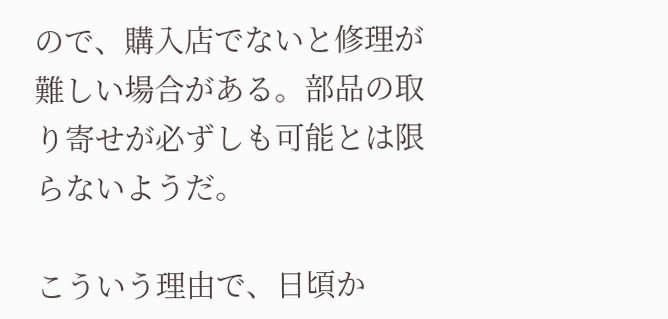ので、購入店でないと修理が難しい場合がある。部品の取り寄せが必ずしも可能とは限らないようだ。

こういう理由で、日頃か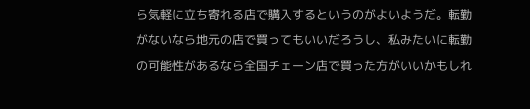ら気軽に立ち寄れる店で購入するというのがよいようだ。転勤がないなら地元の店で買ってもいいだろうし、私みたいに転勤の可能性があるなら全国チェーン店で買った方がいいかもしれ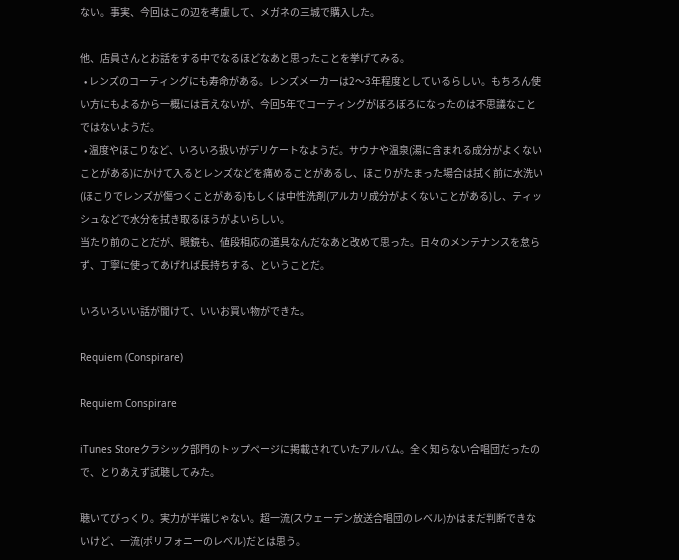ない。事実、今回はこの辺を考慮して、メガネの三城で購入した。

他、店員さんとお話をする中でなるほどなあと思ったことを挙げてみる。
  • レンズのコーティングにも寿命がある。レンズメーカーは2〜3年程度としているらしい。もちろん使い方にもよるから一概には言えないが、今回5年でコーティングがぼろぼろになったのは不思議なことではないようだ。
  • 温度やほこりなど、いろいろ扱いがデリケートなようだ。サウナや温泉(湯に含まれる成分がよくないことがある)にかけて入るとレンズなどを痛めることがあるし、ほこりがたまった場合は拭く前に水洗い(ほこりでレンズが傷つくことがある)もしくは中性洗剤(アルカリ成分がよくないことがある)し、ティッシュなどで水分を拭き取るほうがよいらしい。
当たり前のことだが、眼鏡も、値段相応の道具なんだなあと改めて思った。日々のメンテナンスを怠らず、丁寧に使ってあげれば長持ちする、ということだ。

いろいろいい話が聞けて、いいお買い物ができた。

Requiem (Conspirare)

Requiem Conspirare

iTunes Storeクラシック部門のトップページに掲載されていたアルバム。全く知らない合唱団だったので、とりあえず試聴してみた。

聴いてびっくり。実力が半端じゃない。超一流(スウェーデン放送合唱団のレベル)かはまだ判断できないけど、一流(ポリフォニーのレベル)だとは思う。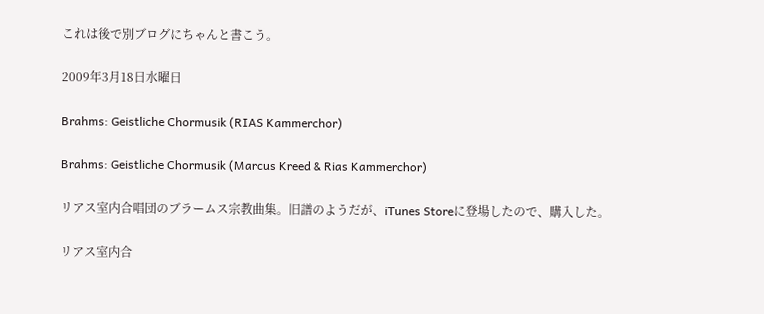これは後で別ブログにちゃんと書こう。

2009年3月18日水曜日

Brahms: Geistliche Chormusik (RIAS Kammerchor)

Brahms: Geistliche Chormusik (Marcus Kreed & Rias Kammerchor)

リアス室内合唱団のブラームス宗教曲集。旧譜のようだが、iTunes Storeに登場したので、購入した。

リアス室内合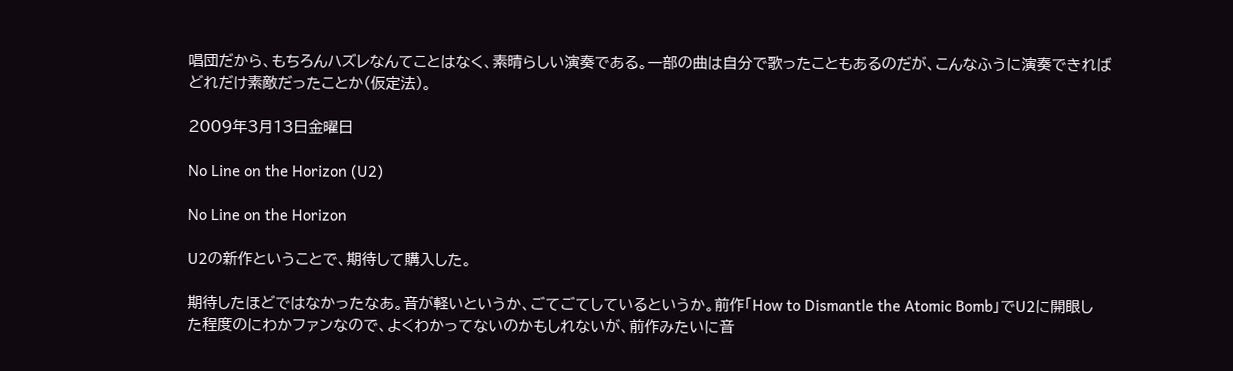唱団だから、もちろんハズレなんてことはなく、素晴らしい演奏である。一部の曲は自分で歌ったこともあるのだが、こんなふうに演奏できればどれだけ素敵だったことか(仮定法)。

2009年3月13日金曜日

No Line on the Horizon (U2)

No Line on the Horizon

U2の新作ということで、期待して購入した。

期待したほどではなかったなあ。音が軽いというか、ごてごてしているというか。前作「How to Dismantle the Atomic Bomb」でU2に開眼した程度のにわかファンなので、よくわかってないのかもしれないが、前作みたいに音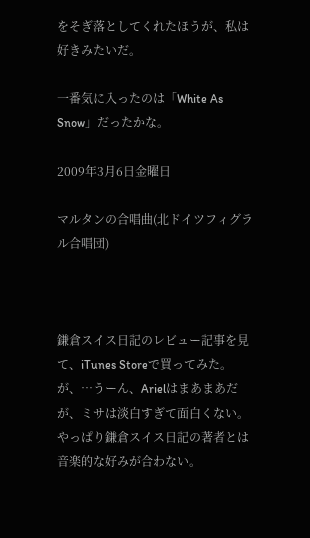をそぎ落としてくれたほうが、私は好きみたいだ。

一番気に入ったのは「White As Snow」だったかな。

2009年3月6日金曜日

マルタンの合唱曲(北ドイツフィグラル合唱団)



鎌倉スイス日記のレビュー記事を見て、iTunes Storeで買ってみた。が、…うーん、Arielはまあまあだが、ミサは淡白すぎて面白くない。やっぱり鎌倉スイス日記の著者とは音楽的な好みが合わない。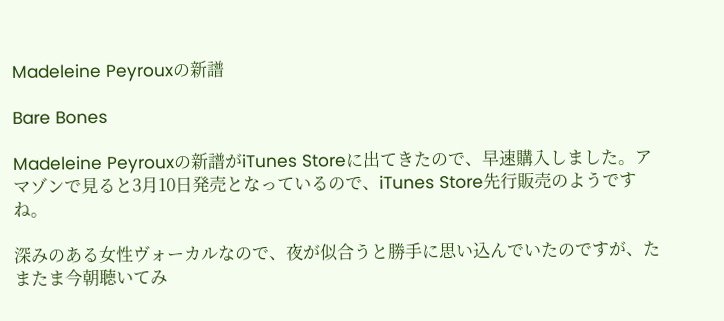Madeleine Peyrouxの新譜

Bare Bones

Madeleine Peyrouxの新譜がiTunes Storeに出てきたので、早速購入しました。アマゾンで見ると3月10日発売となっているので、iTunes Store先行販売のようですね。

深みのある女性ヴォーカルなので、夜が似合うと勝手に思い込んでいたのですが、たまたま今朝聴いてみ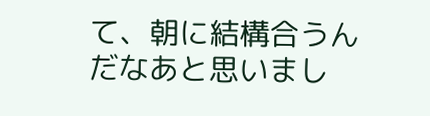て、朝に結構合うんだなあと思いまし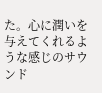た。心に潤いを与えてくれるような感じのサウンド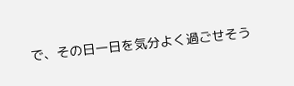で、その日一日を気分よく過ごせそう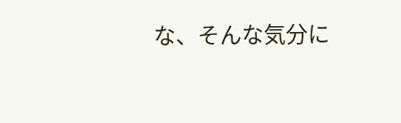な、そんな気分に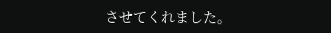させてくれました。